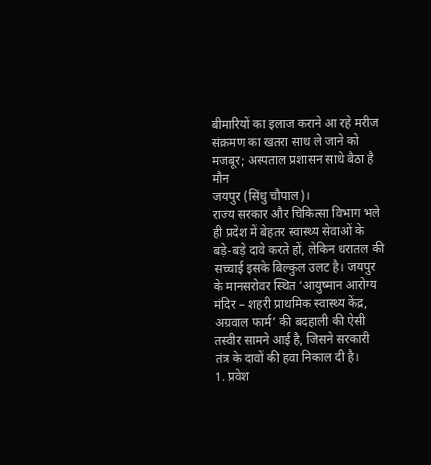बीमारियों का इलाज कराने आ रहे मरीज संक्रमण का खतरा साथ ले जाने को मजबूर; अस्पताल प्रशासन साधे बैठा है मौन
जयपुर (सिंधु चौपाल)।
राज्य सरकार और चिकित्सा विभाग भले ही प्रदेश में बेहतर स्वास्थ्य सेवाओं के बड़े-बड़े दावे करते हों, लेकिन धरातल की सच्चाई इसके बिल्कुल उलट है। जयपुर के मानसरोवर स्थित ‘आयुष्मान आरोग्य मंदिर – शहरी प्राथमिक स्वास्थ्य केंद्र, अग्रवाल फार्म’ की बदहाली की ऐसी तस्वीर सामने आई है, जिसने सरकारी तंत्र के दावों की हवा निकाल दी है।
1. प्रवेश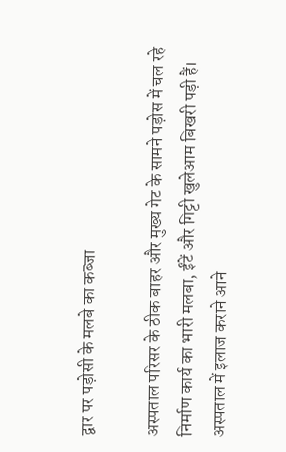द्वार पर पड़ोसी के मलबे का कब्जा

अस्पताल परिसर के ठीक बाहर और मुख्य गेट के सामने पड़ोस में चल रहे निर्माण कार्य का भारी मलबा, ईंटें और गिट्टी खुलेआम बिखरी पड़ी हैं। अस्पताल में इलाज कराने आने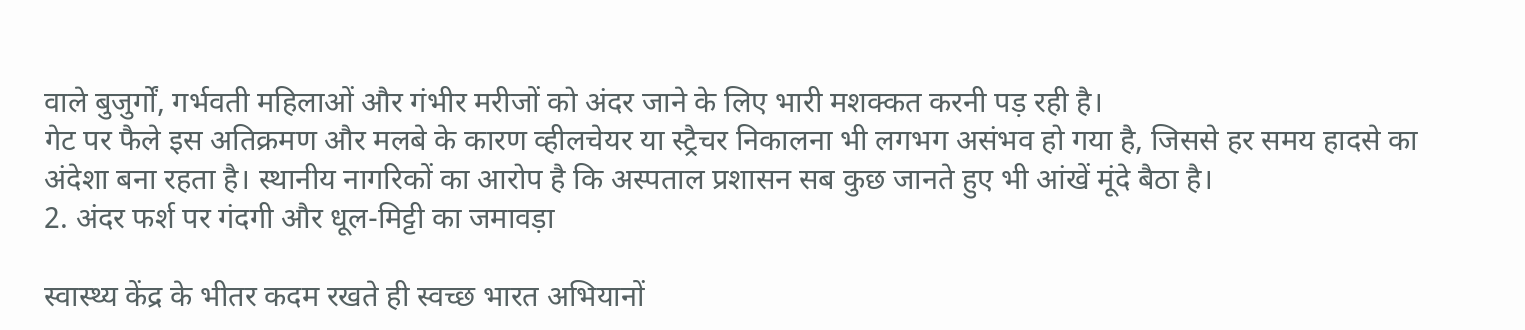वाले बुजुर्गों, गर्भवती महिलाओं और गंभीर मरीजों को अंदर जाने के लिए भारी मशक्कत करनी पड़ रही है।
गेट पर फैले इस अतिक्रमण और मलबे के कारण व्हीलचेयर या स्ट्रैचर निकालना भी लगभग असंभव हो गया है, जिससे हर समय हादसे का अंदेशा बना रहता है। स्थानीय नागरिकों का आरोप है कि अस्पताल प्रशासन सब कुछ जानते हुए भी आंखें मूंदे बैठा है।
2. अंदर फर्श पर गंदगी और धूल-मिट्टी का जमावड़ा

स्वास्थ्य केंद्र के भीतर कदम रखते ही स्वच्छ भारत अभियानों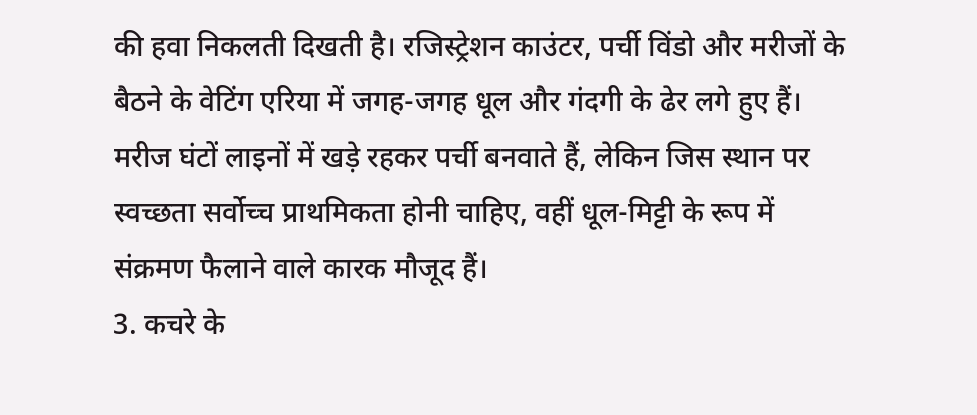की हवा निकलती दिखती है। रजिस्ट्रेशन काउंटर, पर्ची विंडो और मरीजों के बैठने के वेटिंग एरिया में जगह-जगह धूल और गंदगी के ढेर लगे हुए हैं। मरीज घंटों लाइनों में खड़े रहकर पर्ची बनवाते हैं, लेकिन जिस स्थान पर स्वच्छता सर्वोच्च प्राथमिकता होनी चाहिए, वहीं धूल-मिट्टी के रूप में संक्रमण फैलाने वाले कारक मौजूद हैं।
3. कचरे के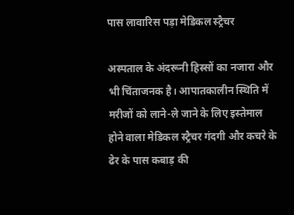पास लावारिस पड़ा मेडिकल स्ट्रैचर

अस्पताल के अंदरूनी हिस्सों का नजारा और भी चिंताजनक है। आपातकालीन स्थिति में मरीजों को लाने-ले जाने के लिए इस्तेमाल होने वाला मेडिकल स्ट्रैचर गंदगी और कचरे के ढेर के पास कबाड़ की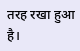तरह रखा हुआ है।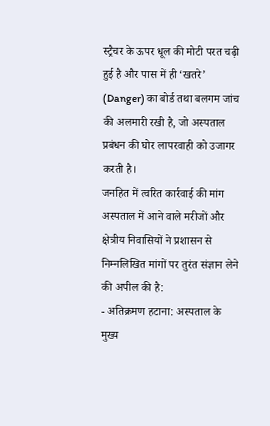स्ट्रैचर के ऊपर धूल की मोटी परत चढ़ी हुई है और पास में ही ‘खतरे’ (Danger) का बोर्ड तथा बलगम जांच की अलमारी रखी है, जो अस्पताल प्रबंधन की घोर लापरवाही को उजागर करती है।
जनहित में त्वरित कार्रवाई की मांग
अस्पताल में आने वाले मरीजों और क्षेत्रीय निवासियों ने प्रशासन से निम्नलिखित मांगों पर तुरंत संज्ञान लेने की अपील की है:
- अतिक्रमण हटाना: अस्पताल के मुख्य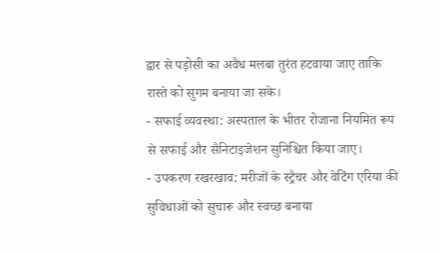द्वार से पड़ोसी का अवैध मलबा तुरंत हटवाया जाए ताकि रास्ते को सुगम बनाया जा सके।
- सफाई व्यवस्था: अस्पताल के भीतर रोजाना नियमित रूप से सफाई और सैनिटाइजेशन सुनिश्चित किया जाए।
- उपकरण रखरखाव: मरीजों के स्ट्रैचर और वेटिंग एरिया की सुविधाओं को सुचारू और स्वच्छ बनाया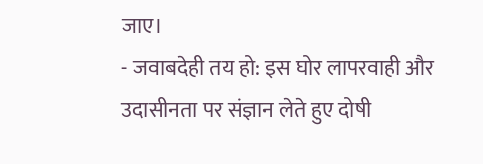जाए।
- जवाबदेही तय हो: इस घोर लापरवाही और उदासीनता पर संज्ञान लेते हुए दोषी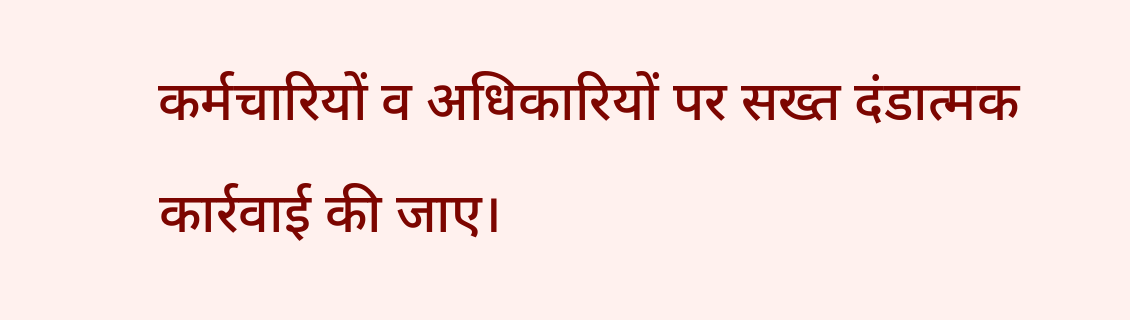कर्मचारियों व अधिकारियों पर सख्त दंडात्मक कार्रवाई की जाए।